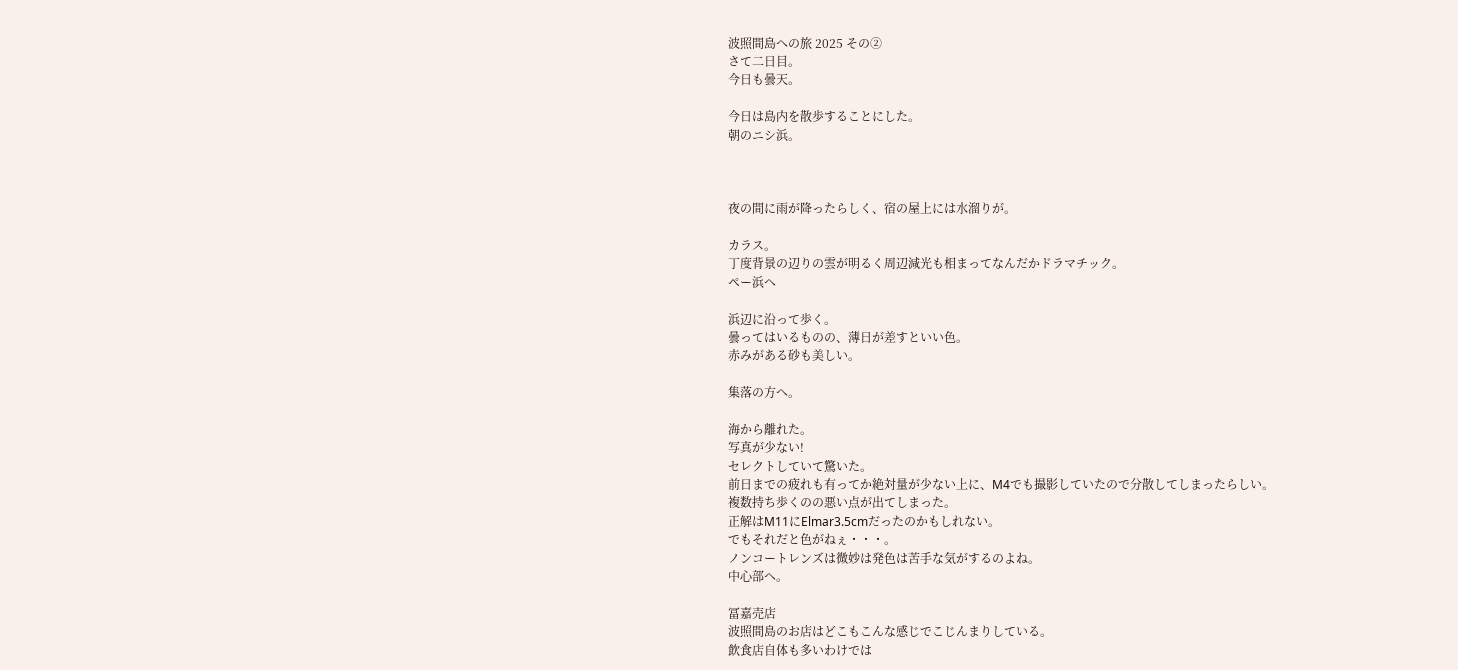波照間島への旅 2025 その②
さて二日目。
今日も曇天。

今日は島内を散歩することにした。
朝のニシ浜。



夜の間に雨が降ったらしく、宿の屋上には水溜りが。

カラス。
丁度背景の辺りの雲が明るく周辺減光も相まってなんだかドラマチック。
ペー浜へ

浜辺に沿って歩く。
曇ってはいるものの、薄日が差すといい色。
赤みがある砂も美しい。

集落の方へ。

海から離れた。
写真が少ない!
セレクトしていて驚いた。
前日までの疲れも有ってか絶対量が少ない上に、M4でも撮影していたので分散してしまったらしい。
複数持ち歩くのの悪い点が出てしまった。
正解はM11にElmar3.5cmだったのかもしれない。
でもそれだと色がねぇ・・・。
ノンコートレンズは微妙は発色は苦手な気がするのよね。
中心部へ。

冨嘉売店
波照間島のお店はどこもこんな感じでこじんまりしている。
飲食店自体も多いわけでは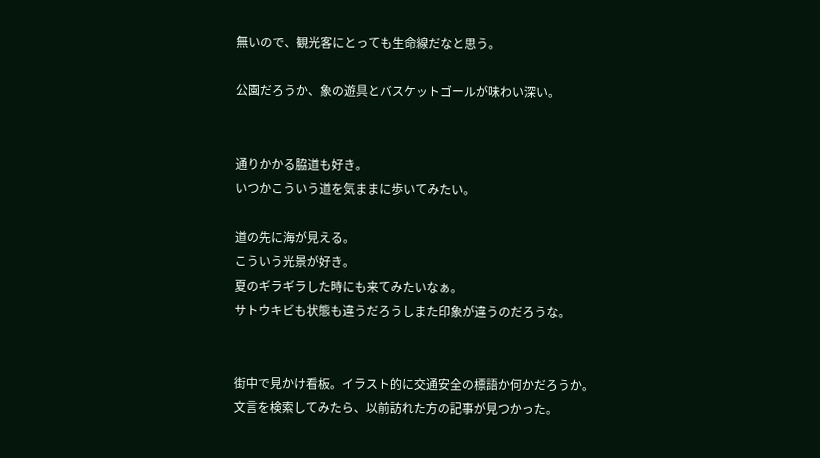無いので、観光客にとっても生命線だなと思う。

公園だろうか、象の遊具とバスケットゴールが味わい深い。


通りかかる脇道も好き。
いつかこういう道を気ままに歩いてみたい。

道の先に海が見える。
こういう光景が好き。
夏のギラギラした時にも来てみたいなぁ。
サトウキビも状態も違うだろうしまた印象が違うのだろうな。


街中で見かけ看板。イラスト的に交通安全の標語か何かだろうか。
文言を検索してみたら、以前訪れた方の記事が見つかった。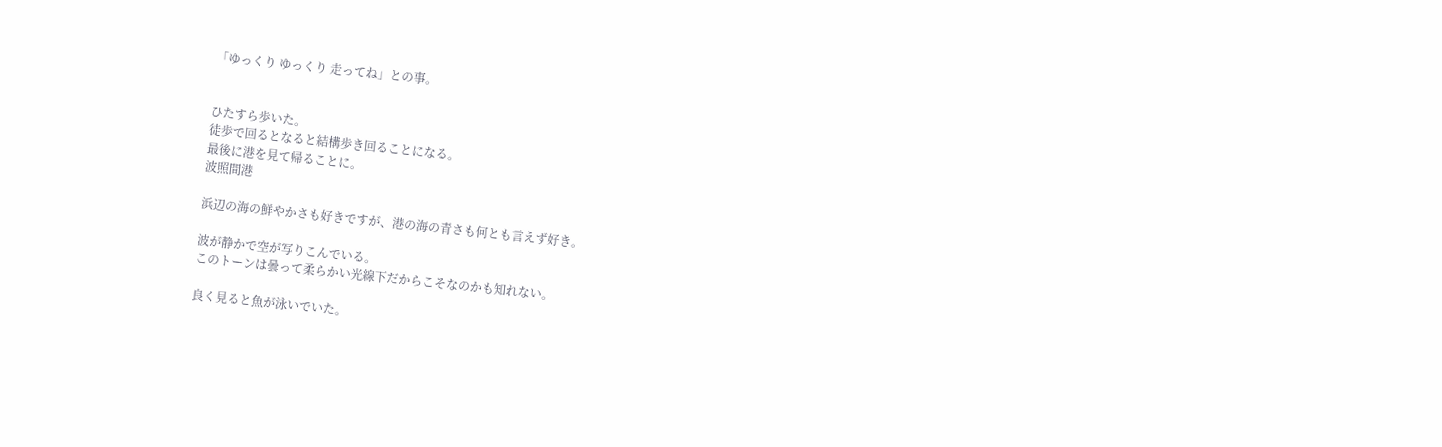「ゆっくり ゆっくり 走ってね」との事。


ひたすら歩いた。
徒歩で回るとなると結構歩き回ることになる。
最後に港を見て帰ることに。
波照間港

浜辺の海の鮮やかさも好きですが、港の海の青さも何とも言えず好き。

波が静かで空が写りこんでいる。
このトーンは曇って柔らかい光線下だからこそなのかも知れない。

良く見ると魚が泳いでいた。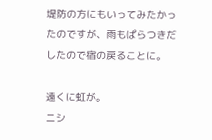堤防の方にもいってみたかったのですが、雨もぱらつきだしたので宿の戻ることに。

遠くに虹が。
ニシ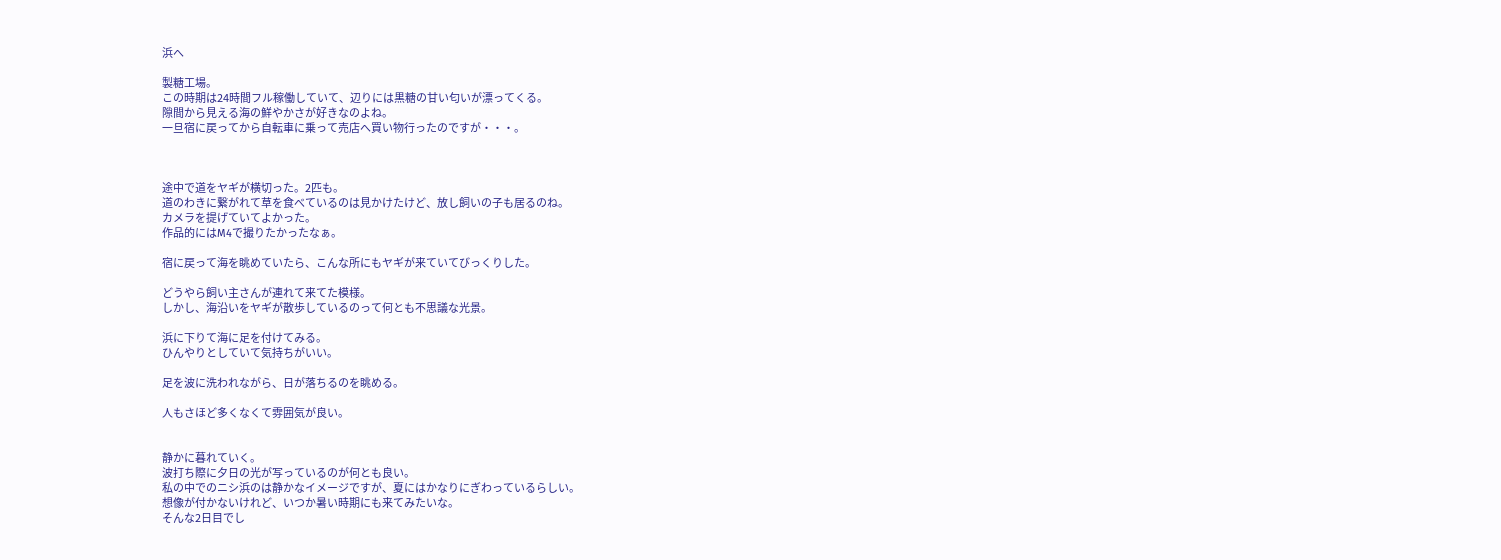浜へ

製糖工場。
この時期は24時間フル稼働していて、辺りには黒糖の甘い匂いが漂ってくる。
隙間から見える海の鮮やかさが好きなのよね。
一旦宿に戻ってから自転車に乗って売店へ買い物行ったのですが・・・。



途中で道をヤギが横切った。2匹も。
道のわきに繋がれて草を食べているのは見かけたけど、放し飼いの子も居るのね。
カメラを提げていてよかった。
作品的にはM4で撮りたかったなぁ。

宿に戻って海を眺めていたら、こんな所にもヤギが来ていてびっくりした。

どうやら飼い主さんが連れて来てた模様。
しかし、海沿いをヤギが散歩しているのって何とも不思議な光景。

浜に下りて海に足を付けてみる。
ひんやりとしていて気持ちがいい。

足を波に洗われながら、日が落ちるのを眺める。

人もさほど多くなくて雰囲気が良い。


静かに暮れていく。
波打ち際に夕日の光が写っているのが何とも良い。
私の中でのニシ浜のは静かなイメージですが、夏にはかなりにぎわっているらしい。
想像が付かないけれど、いつか暑い時期にも来てみたいな。
そんな2日目でし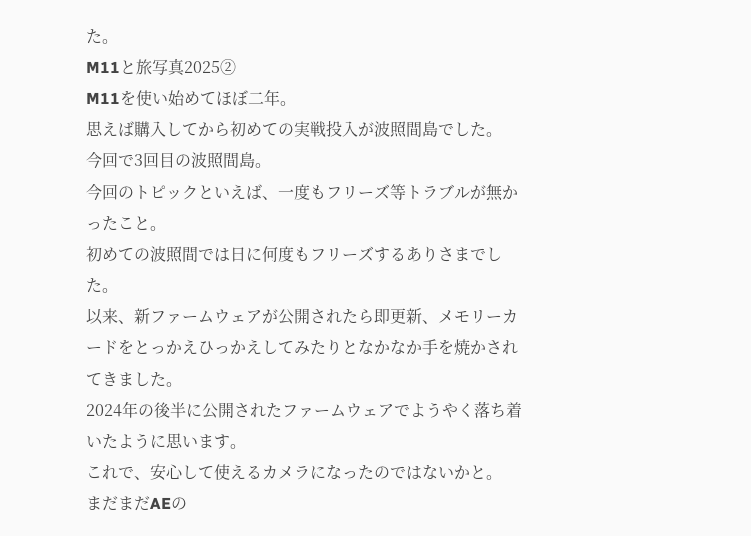た。
M11と旅写真2025②
M11を使い始めてほぼ二年。
思えば購入してから初めての実戦投入が波照間島でした。
今回で3回目の波照間島。
今回のトピックといえば、一度もフリーズ等トラブルが無かったこと。
初めての波照間では日に何度もフリーズするありさまでした。
以来、新ファームウェアが公開されたら即更新、メモリーカードをとっかえひっかえしてみたりとなかなか手を焼かされてきました。
2024年の後半に公開されたファームウェアでようやく落ち着いたように思います。
これで、安心して使えるカメラになったのではないかと。
まだまだAEの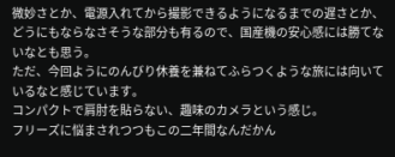微妙さとか、電源入れてから撮影できるようになるまでの遅さとか、どうにもならなさそうな部分も有るので、国産機の安心感には勝てないなとも思う。
ただ、今回ようにのんびり休養を兼ねてふらつくような旅には向いているなと感じています。
コンパクトで肩肘を貼らない、趣味のカメラという感じ。
フリーズに悩まされつつもこの二年間なんだかん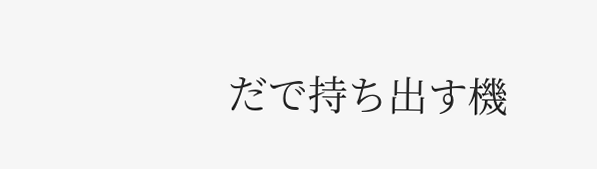だで持ち出す機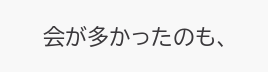会が多かったのも、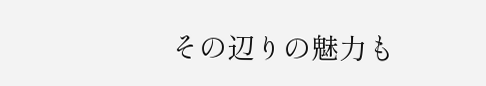その辺りの魅力も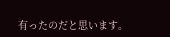有ったのだと思います。